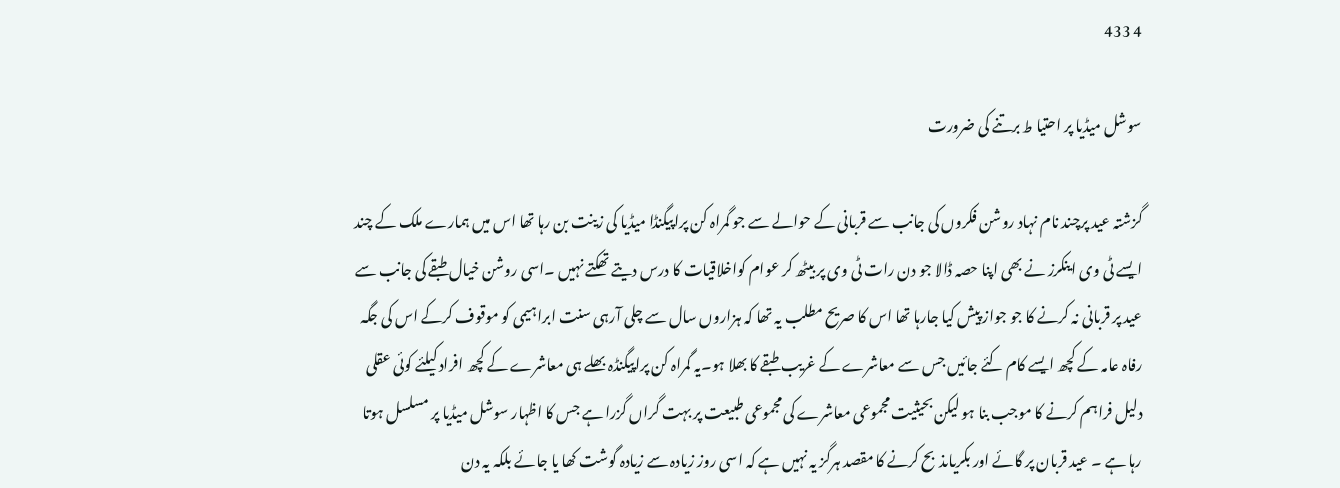4 433

سوشل میڈیا پر احتیا ط برتنے کی ضرورت

گزشتہ عید پرچند نام نہاد روشن فکروں کی جانب سے قربانی کے حوالے سے جو گمراہ کن پراپیگنڈا میڈیا کی زینت بن رہا تھا اس میں ہمارے ملک کے چند ایسے ٹی وی اینکرز نے بھی اپنا حصہ ڈالا جو دن رات ٹی وی پر بیٹھ کر عوام کواخلاقیات کا درس دیتے تھکتے نہیں ۔اسی روشن خیال طبقے کی جانب سے عید پر قربانی نہ کرنے کا جو جواز پیش کیا جارہا تھا اس کا صریح مطلب یہ تھا کہ ہزاروں سال سے چلی آرہی سنت ابراہیمی کو موقوف کرکے اس کی جگہ رفاہ عامہ کے کچھ ایسے کام کئے جائیں جس سے معاشرے کے غریب طبقے کا بھلا ہو۔یہ گمراہ کن پراپیگنڈہ بھلے ہی معاشرے کے کچھ افراد کیلئے کوئی عقلی دلیل فراہم کرنے کا موجب بنا ہو لیکن بحیثیت مجموعی معاشرے کی مجموعی طبیعت پر بہت گراں گزرا ہے جس کا اظہار سوشل میڈیا پر مسلسل ہوتا رہا ہے ۔ عید قربان پر گائے اور بکریاںذبح کرنے کا مقصد ہرگز یہ نہیں ہے کہ اسی روز زیادہ سے زیادہ گوشت کھا یا جائے بلکہ یہ دن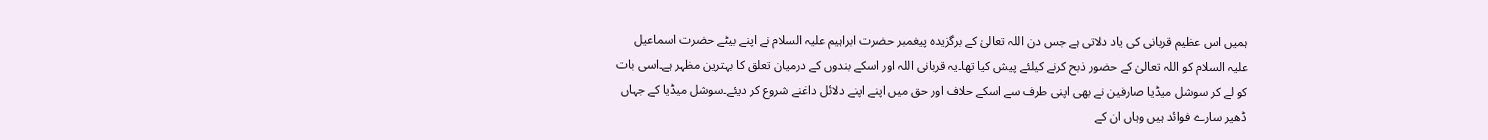ہمیں اس عظیم قربانی کی یاد دلاتی ہے جس دن اللہ تعالیٰ کے برگزیدہ پیغمبر حضرت ابراہیم علیہ السلام نے اپنے بیٹے حضرت اسماعیل علیہ السلام کو اللہ تعالیٰ کے حضور ذبح کرنے کیلئے پیش کیا تھا۔یہ قربانی اللہ اور اسکے بندوں کے درمیان تعلق کا بہترین مظہر ہے۔اسی بات کو لے کر سوشل میڈیا صارفین نے بھی اپنی طرف سے اسکے حلاف اور حق میں اپنے اپنے دلائل داغنے شروع کر دیئے۔سوشل میڈیا کے جہاں ڈھیر سارے فوائد ہیں وہاں ان کے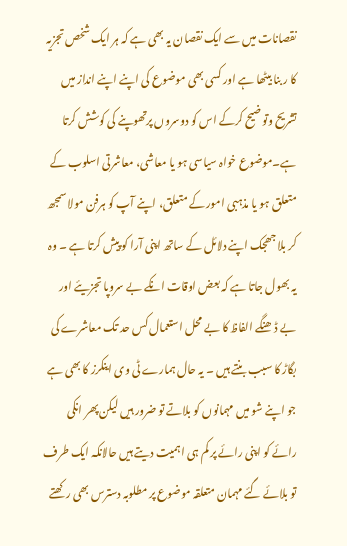نقصانات میں سے ایک نقصان یہ بھی ہے کہ ہر ایک شخص تجزیہ کا ر بنا بیٹھا ہے اور کسی بھی موضوع کی اپنے اپنے انداز میں تشریح وتوضیح کرکے اس کو دوسروں پرتھوپنے کی کوشش کرتا ہے۔موضوع خواہ سیاسی ہو یا معاشی، معاشرتی اسلوب کے متعلق ہو یا مذہبی امور کے متعلق، اپنے آپ کو ہرفن مولا سمجھ کر بلا جھجک اپنے دلائل کے ساتھ اپنی آرا کو پیش کرتا ہے ۔ وہ یہ بھول جاتا ہے کہ بعض اوقات انکے بے سروپا تجزیئے اور بے ڈھنگے الفاظ کا بے محل استعمال کس حد تک معاشرے کی بگاڑ کا سبب بنتے ہیں ۔ یہ حال ہمارے ٹی وی اینکرز کا بھی ہے جو اپنے شو میں مہمانوں کو بلاتے تو ضرور ہیں لیکن پھر انکی رائے کو اپنی رائے پر کم ہی اہمیت دیتے ہیں حالانکہ ایک طرف تو بلائے گئے مہمان متعلقہ موضوع پر مطلوبہ دسترس بھی رکھتے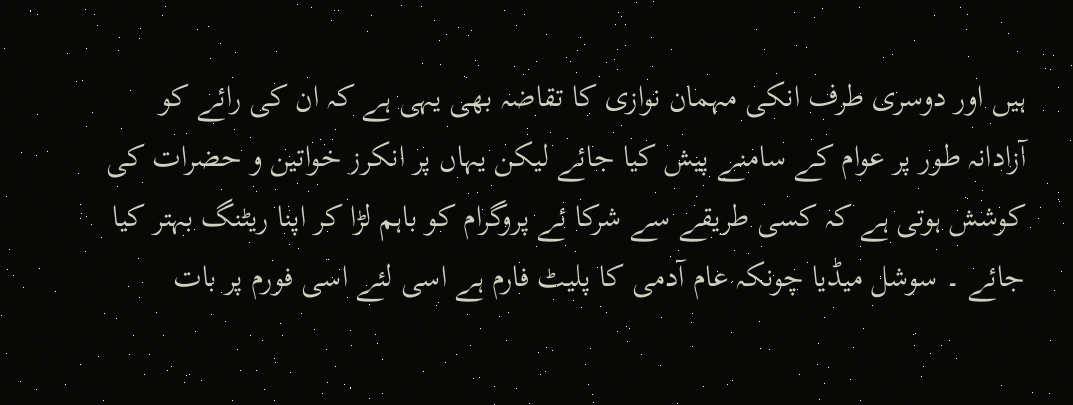ہیں اور دوسری طرف انکی مہمان نوازی کا تقاضہ بھی یہی ہے کہ ان کی رائے کو آزادانہ طور پر عوام کے سامنے پیش کیا جائے لیکن یہاں پر انکرز خواتین و حضرات کی کوشش ہوتی ہے کہ کسی طریقے سے شرکا ئے پروگرام کو باہم لڑا کر اپنا ریٹنگ بہتر کیا جائے ۔ سوشل میڈیا چونکہ عام آدمی کا پلیٹ فارم ہے اسی لئے اسی فورم پر بات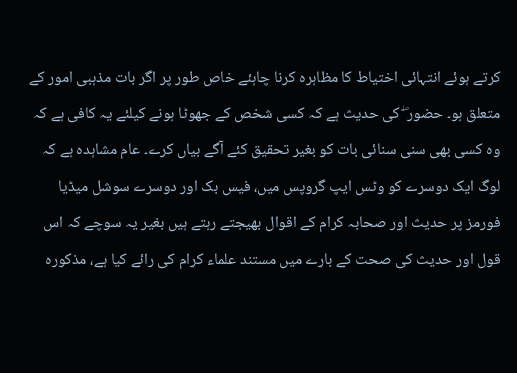کرتے ہوئے انتہائی اختیاط کا مظاہرہ کرنا چاہئے خاص طور پر اگر بات مذہبی امور کے متعلق ہو۔ حضور ۖ کی حدیث ہے کہ کسی شخص کے جھوٹا ہونے کیلئے یہ کافی ہے کہ وہ کسی بھی سنی سنائی بات کو بغیر تحقیق کئے آگے بیاں کرے۔ عام مشاہدہ ہے کہ لوگ ایک دوسرے کو وٹس ایپ گروپس میں، فیس بک اور دوسرے سوشل میڈیا فورمز پر حدیث اور صحابہ کرام کے اقوال بھیجتے رہتے ہیں بغیر یہ سوچے کہ اس قول اور حدیث کی صحت کے بارے میں مستند علماء کرام کی رائے کیا ہے، مذکورہ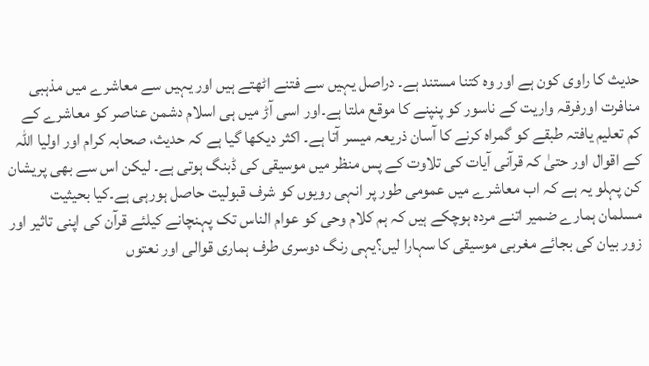حدیث کا راوی کون ہے اور وہ کتنا مستند ہے۔ دراصل یہیں سے فتنے اٹھتے ہیں اور یہیں سے معاشرے میں مذہبی منافرت اورفرقہ واریت کے ناسور کو پنپنے کا موقع ملتا ہے۔اور اسی آڑ میں ہی اسلام دشمن عناصر کو معاشرے کے کم تعلیم یافتہ طبقے کو گمراہ کرنے کا آسان ذریعہ میسر آتا ہے۔ اکثر دیکھا گیا ہے کہ حدیث، صحابہ کرام اور اولیا اللہ کے اقوال اور حتیٰ کہ قرآنی آیات کی تلاوت کے پس منظر میں موسیقی کی ڈبنگ ہوتی ہے۔ لیکن اس سے بھی پریشان کن پہلو یہ ہے کہ اب معاشرے میں عمومی طور پر انہی رویوں کو شرف قبولیت حاصل ہورہی ہے۔کیا بحیثیت مسلمان ہمارے ضمیر اتنے مردہ ہوچکے ہیں کہ ہم کلام وحی کو عوام الناس تک پہنچانے کیلئے قرآن کی اپنی تاثیر اور زور بیان کی بجائے مغربی موسیقی کا سہارا لیں؟یہی رنگ دوسری طرف ہماری قوالی اور نعتوں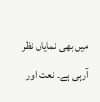میں بھی نمایاں نظر آرہی ہے۔ نعت اور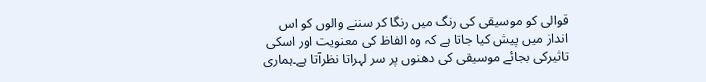قوالی کو موسیقی کی رنگ میں رنگا کر سننے والوں کو اس انداز میں پیش کیا جاتا ہے کہ وہ الفاظ کی معنویت اور اسکی تاثیرکی بجائے موسیقی کی دھنوں پر سر لہراتا نظرآتا ہے۔ہماری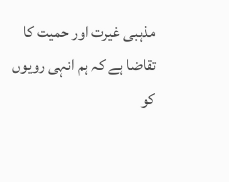مذہبی غیرت اور حمیت کا تقاضا ہے کہ ہم انہی رویوں کو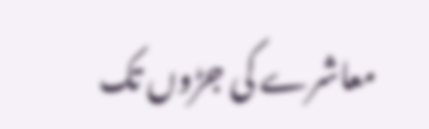معاشرے کی جڑوں تک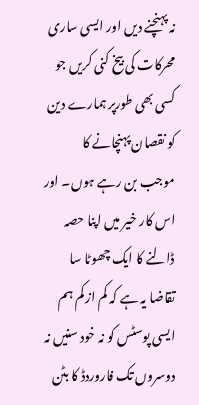نہ پہنچنے دیں اور ایسی ساری محرکات کی بیخ کنی کریں جو کسی بھی طورپر ہمارے دین کو نقصان پہنچانے کا موجب بن رہے ہوں۔ اور اس کار خیر میں اپنا حصہ ڈالنے کا ایک چھوٹا سا تقاضا یہ ہے کہ کم از کم ہم ایسی پوسٹس کو نہ خود سنیں نہ دوسروں تک فاروردڈ کا بٹن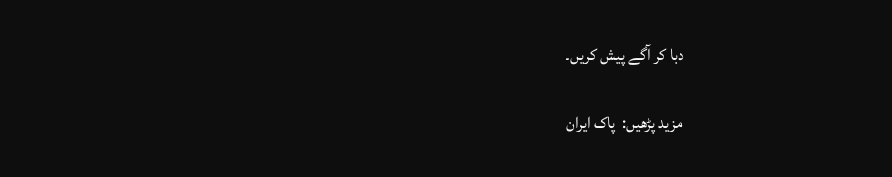دبا کر آگے پیش کریں۔

مزید پڑھیں:  پاک ایران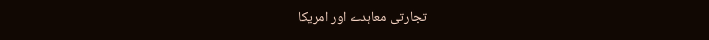تجارتی معاہدے اور امریکا